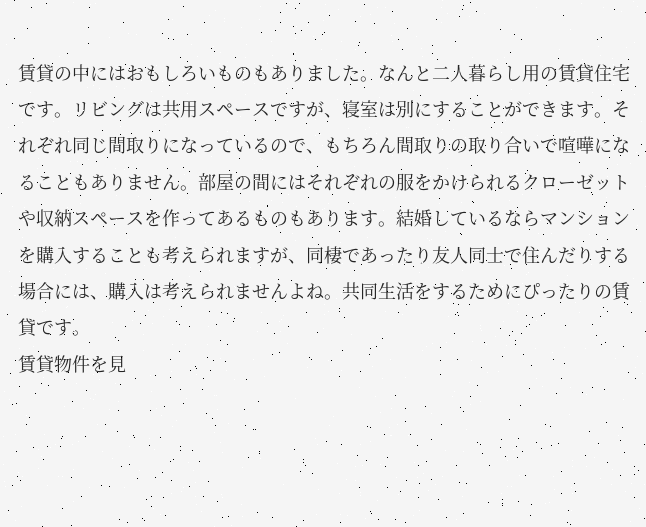賃貸の中にはおもしろいものもありました。なんと二人暮らし用の賃貸住宅です。リビングは共用スペースですが、寝室は別にすることができます。それぞれ同じ間取りになっているので、もちろん間取りの取り合いで喧嘩になることもありません。部屋の間にはそれぞれの服をかけられるクローゼットや収納スペースを作ってあるものもあります。結婚しているならマンションを購入することも考えられますが、同棲であったり友人同士で住んだりする場合には、購入は考えられませんよね。共同生活をするためにぴったりの賃貸です。
賃貸物件を見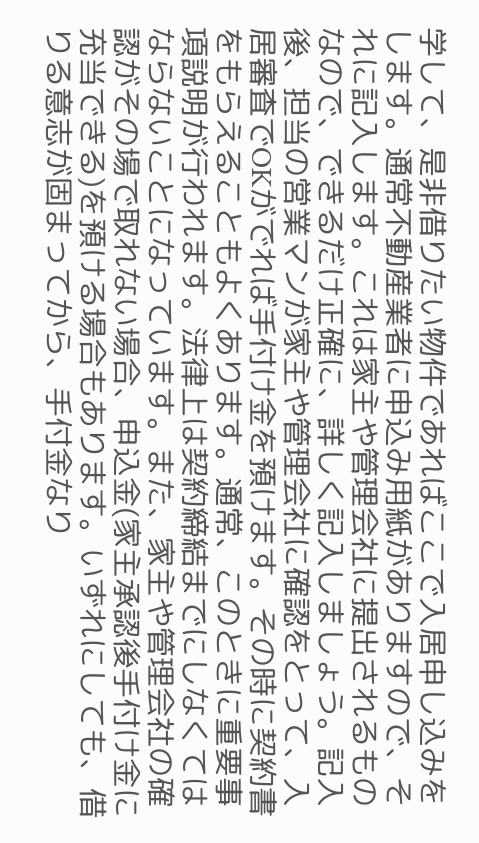学して、是非借りたい物件であればここで入居申し込みをします。通常不動産業者に申込み用紙がありますので、それに記入します。これは家主や管理会社に提出されるものなので、できるだけ正確に、詳しく記入しましょう。記入後、担当の営業マンが家主や管理会社に確認をとって、入居審査でOKがでれば手付け金を預けます。その時に契約書をもらえることもよくあります。通常、このときに重要事項説明が行われます。法律上は契約締結までにしなくてはならないことになっています。また、家主や管理会社の確認がその場で取れない場合、申込金(家主承認後手付け金に充当できる)を預ける場合もあります。いずれにしても、借りる意志が固まってから、手付金なり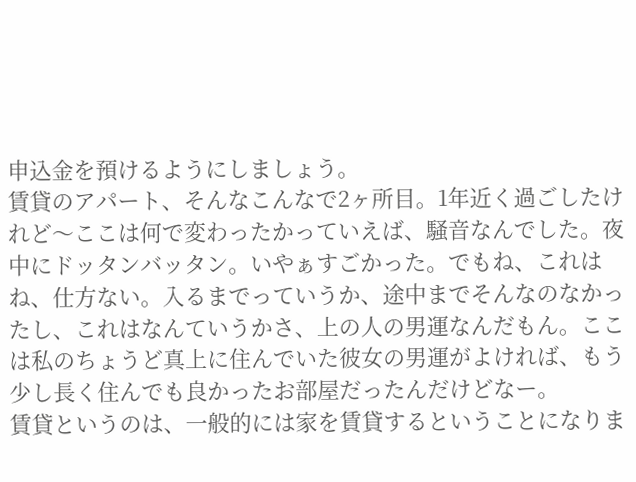申込金を預けるようにしましょう。
賃貸のアパート、そんなこんなで2ヶ所目。1年近く過ごしたけれど〜ここは何で変わったかっていえば、騒音なんでした。夜中にドッタンバッタン。いやぁすごかった。でもね、これはね、仕方ない。入るまでっていうか、途中までそんなのなかったし、これはなんていうかさ、上の人の男運なんだもん。ここは私のちょうど真上に住んでいた彼女の男運がよければ、もう少し長く住んでも良かったお部屋だったんだけどなー。
賃貸というのは、一般的には家を賃貸するということになりま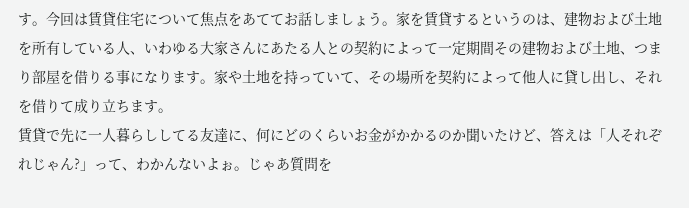す。今回は賃貸住宅について焦点をあててお話しましょう。家を賃貸するというのは、建物および土地を所有している人、いわゆる大家さんにあたる人との契約によって一定期間その建物および土地、つまり部屋を借りる事になります。家や土地を持っていて、その場所を契約によって他人に貸し出し、それを借りて成り立ちます。
賃貸で先に一人暮らししてる友達に、何にどのくらいお金がかかるのか聞いたけど、答えは「人それぞれじゃん?」って、わかんないよぉ。じゃあ質問を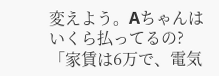変えよう。Aちゃんはいくら払ってるの?「家賃は6万で、電気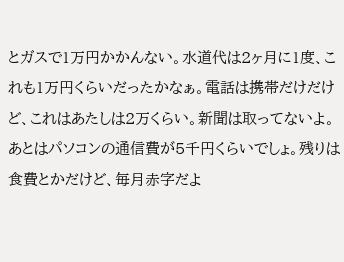とガスで1万円かかんない。水道代は2ヶ月に1度、これも1万円くらいだったかなぁ。電話は携帯だけだけど、これはあたしは2万くらい。新聞は取ってないよ。あとはパソコンの通信費が5千円くらいでしょ。残りは食費とかだけど、毎月赤字だよ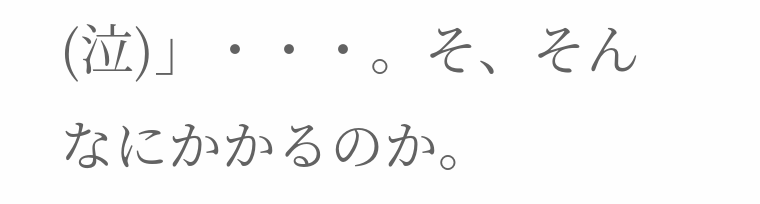(泣)」・・・。そ、そんなにかかるのか。